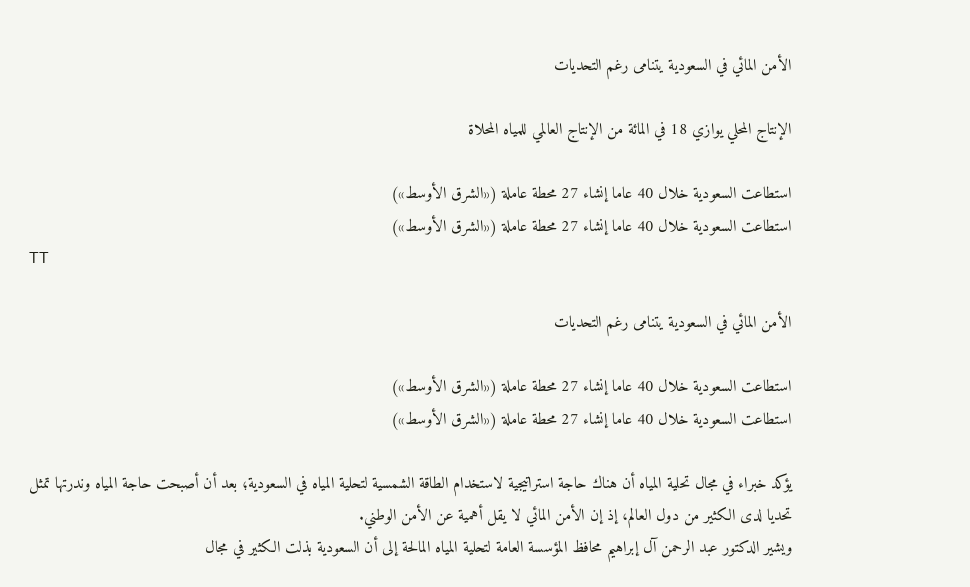الأمن المائي في السعودية يتنامى رغم التحديات

الإنتاج المحلي يوازي 18 في المائة من الإنتاج العالمي للمياه المحلاة

استطاعت السعودية خلال 40 عاما إنشاء 27 محطة عاملة («الشرق الأوسط»)
استطاعت السعودية خلال 40 عاما إنشاء 27 محطة عاملة («الشرق الأوسط»)
TT

الأمن المائي في السعودية يتنامى رغم التحديات

استطاعت السعودية خلال 40 عاما إنشاء 27 محطة عاملة («الشرق الأوسط»)
استطاعت السعودية خلال 40 عاما إنشاء 27 محطة عاملة («الشرق الأوسط»)

يؤكد خبراء في مجال تحلية المياه أن هناك حاجة استراتيجية لاستخدام الطاقة الشمسية لتحلية المياه في السعودية؛ بعد أن أصبحت حاجة المياه وندرتها تمثل تحديا لدى الكثير من دول العالم، إذ إن الأمن المائي لا يقل أهمية عن الأمن الوطني.
ويشير الدكتور عبد الرحمن آل إبراهيم محافظ المؤسسة العامة لتحلية المياه المالحة إلى أن السعودية بذلت الكثير في مجال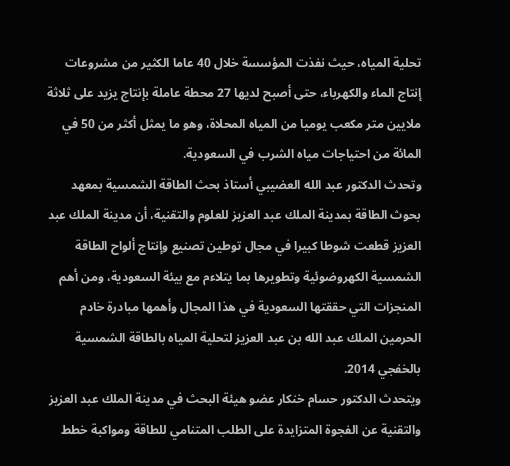تحلية المياه، حيث نفذت المؤسسة خلال 40 عاما الكثير من مشروعات إنتاج الماء والكهرباء، حتى أصبح لديها 27 محطة عاملة بإنتاج يزيد على ثلاثة ملايين متر مكعب يوميا من المياه المحلاة، وهو ما يمثل أكثر من 50 في المائة من احتياجات مياه الشرب في السعودية.
وتحدث الدكتور عبد الله العضيبي أستاذ بحث الطاقة الشمسية بمعهد بحوث الطاقة بمدينة الملك عبد العزيز للعلوم والتقنية، أن مدينة الملك عبد العزيز قطعت شوطا كبيرا في مجال توطين تصنيع وإنتاج ألواح الطاقة الشمسية الكهروضوئية وتطويرها بما يتلاءم مع بيئة السعودية، ومن أهم المنجزات التي حققتها السعودية في هذا المجال وأهمها مبادرة خادم الحرمين الملك عبد الله بن عبد العزيز لتحلية المياه بالطاقة الشمسية بالخفجي 2014.
ويتحدث الدكتور حسام خنكار عضو هيئة البحث في مدينة الملك عبد العزيز والتقنية عن الفجوة المتزايدة على الطلب المتنامي للطاقة ومواكبة خطط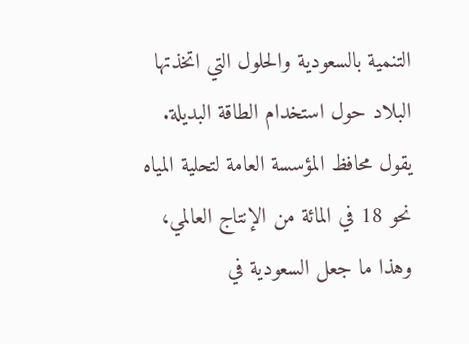التنمية بالسعودية والحلول التي اتخذتها البلاد حول استخدام الطاقة البديلة.
يقول محافظ المؤسسة العامة لتحلية المياه نحو 18 في المائة من الإنتاج العالمي، وهذا ما جعل السعودية في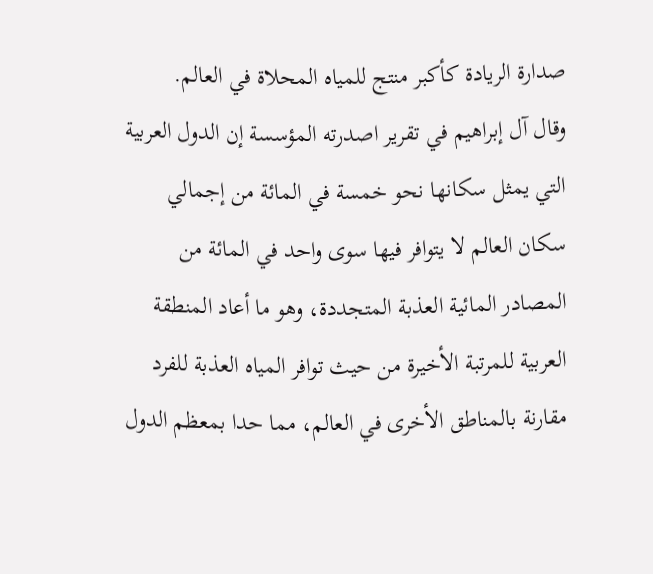صدارة الريادة كأكبر منتج للمياه المحلاة في العالم.
وقال آل إبراهيم في تقرير اصدرته المؤسسة إن الدول العربية التي يمثل سكانها نحو خمسة في المائة من إجمالي سكان العالم لا يتوافر فيها سوى واحد في المائة من المصادر المائية العذبة المتجددة، وهو ما أعاد المنطقة العربية للمرتبة الأخيرة من حيث توافر المياه العذبة للفرد مقارنة بالمناطق الأخرى في العالم، مما حدا بمعظم الدول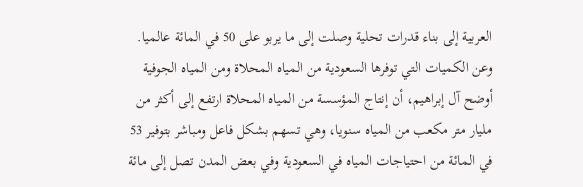العربية إلى بناء قدرات تحلية وصلت إلى ما يربو على 50 في المائة عالميا.
وعن الكميات التي توفرها السعودية من المياه المحلاة ومن المياه الجوفية أوضح آل إبراهيم، أن إنتاج المؤسسة من المياه المحلاة ارتفع إلى أكثر من مليار متر مكعب من المياه سنويا، وهي تسهم بشكل فاعل ومباشر بتوفير 53 في المائة من احتياجات المياه في السعودية وفي بعض المدن تصل إلى مائة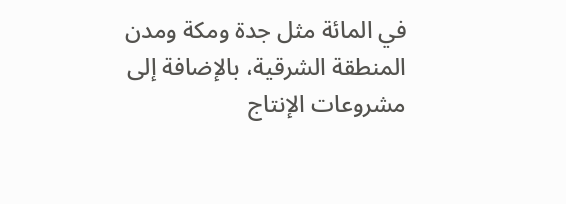في المائة مثل جدة ومكة ومدن المنطقة الشرقية، بالإضافة إلى مشروعات الإنتاج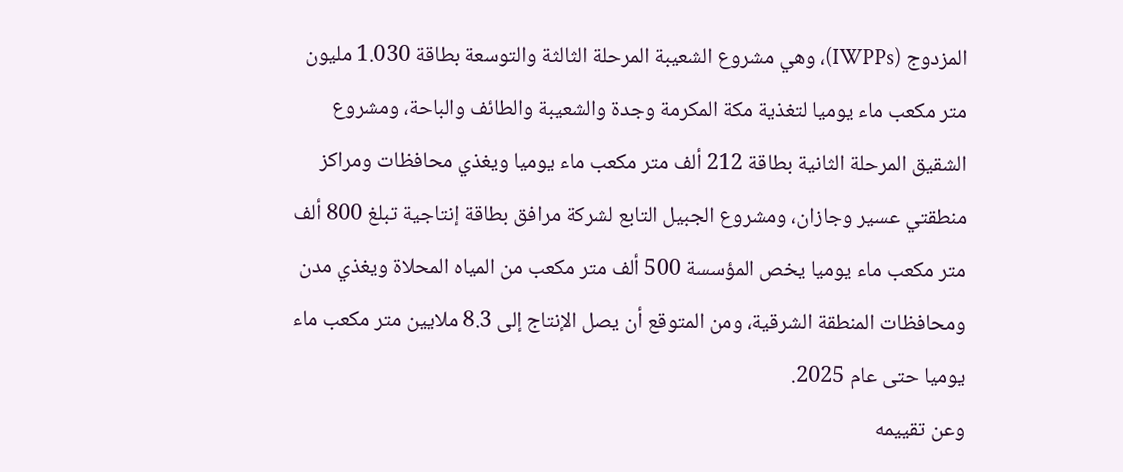المزدوج (IWPPs)، وهي مشروع الشعيبة المرحلة الثالثة والتوسعة بطاقة 1.030 مليون متر مكعب ماء يوميا لتغذية مكة المكرمة وجدة والشعيبة والطائف والباحة، ومشروع الشقيق المرحلة الثانية بطاقة 212 ألف متر مكعب ماء يوميا ويغذي محافظات ومراكز منطقتي عسير وجازان، ومشروع الجبيل التابع لشركة مرافق بطاقة إنتاجية تبلغ 800 ألف متر مكعب ماء يوميا يخص المؤسسة 500 ألف متر مكعب من المياه المحلاة ويغذي مدن ومحافظات المنطقة الشرقية، ومن المتوقع أن يصل الإنتاج إلى 8.3 ملايين متر مكعب ماء يوميا حتى عام 2025.
وعن تقييمه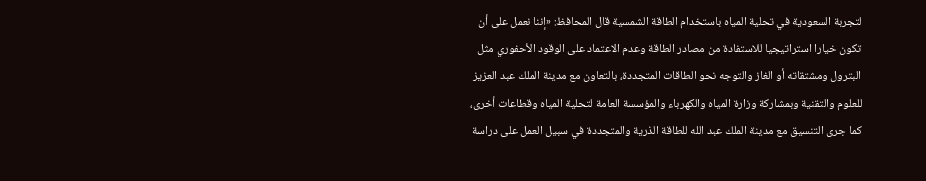لتجربة السعودية في تحلية المياه باستخدام الطاقة الشمسية قال المحافظ: «إننا نعمل على أن تكون خيارا استراتيجيا للاستفادة من مصادر الطاقة وعدم الاعتماد على الوقود الأحفوري مثل البترول ومشتقاته أو الغاز والتوجه نحو الطاقات المتجددة، بالتعاون مع مدينة الملك عبد العزيز للعلوم والتقنية وبمشاركة وزارة المياه والكهرباء والمؤسسة العامة لتحلية المياه وقطاعات أخرى، كما جرى التنسيق مع مدينة الملك عبد الله للطاقة الذرية والمتجددة في سبيل العمل على دراسة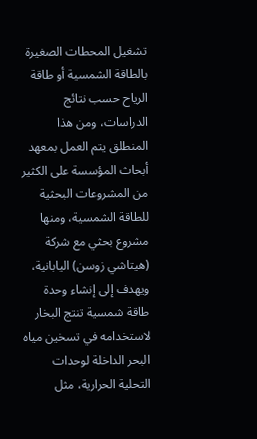تشغيل المحطات الصغيرة بالطاقة الشمسية أو طاقة الرياح حسب نتائج الدراسات، ومن هذا المنطلق يتم العمل بمعهد أبحاث المؤسسة على الكثير من المشروعات البحثية للطاقة الشمسية، ومنها مشروع بحثي مع شركة (هيتاشي زوسن) اليابانية، ويهدف إلى إنشاء وحدة طاقة شمسية تنتج البخار لاستخدامه في تسخين مياه البحر الداخلة لوحدات التحلية الحرارية، مثل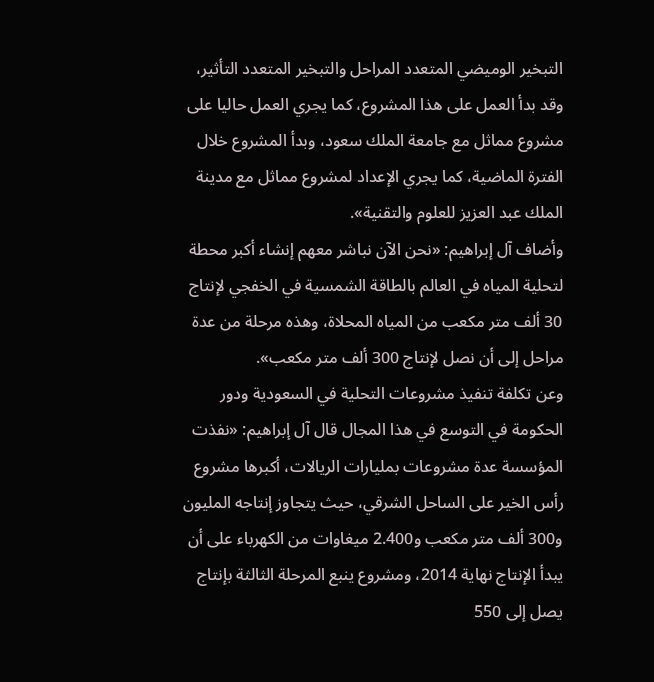التبخير الوميضي المتعدد المراحل والتبخير المتعدد التأثير، وقد بدأ العمل على هذا المشروع، كما يجري العمل حاليا على مشروع مماثل مع جامعة الملك سعود، وبدأ المشروع خلال الفترة الماضية، كما يجري الإعداد لمشروع مماثل مع مدينة الملك عبد العزيز للعلوم والتقنية».
وأضاف آل إبراهيم: «نحن الآن نباشر معهم إنشاء أكبر محطة لتحلية المياه في العالم بالطاقة الشمسية في الخفجي لإنتاج 30 ألف متر مكعب من المياه المحلاة، وهذه مرحلة من عدة مراحل إلى أن نصل لإنتاج 300 ألف متر مكعب».
وعن تكلفة تنفيذ مشروعات التحلية في السعودية ودور الحكومة في التوسع في هذا المجال قال آل إبراهيم: «نفذت المؤسسة عدة مشروعات بمليارات الريالات، أكبرها مشروع رأس الخير على الساحل الشرقي، حيث يتجاوز إنتاجه المليون و300 ألف متر مكعب و2.400 ميغاوات من الكهرباء على أن يبدأ الإنتاج نهاية 2014، ومشروع ينبع المرحلة الثالثة بإنتاج يصل إلى 550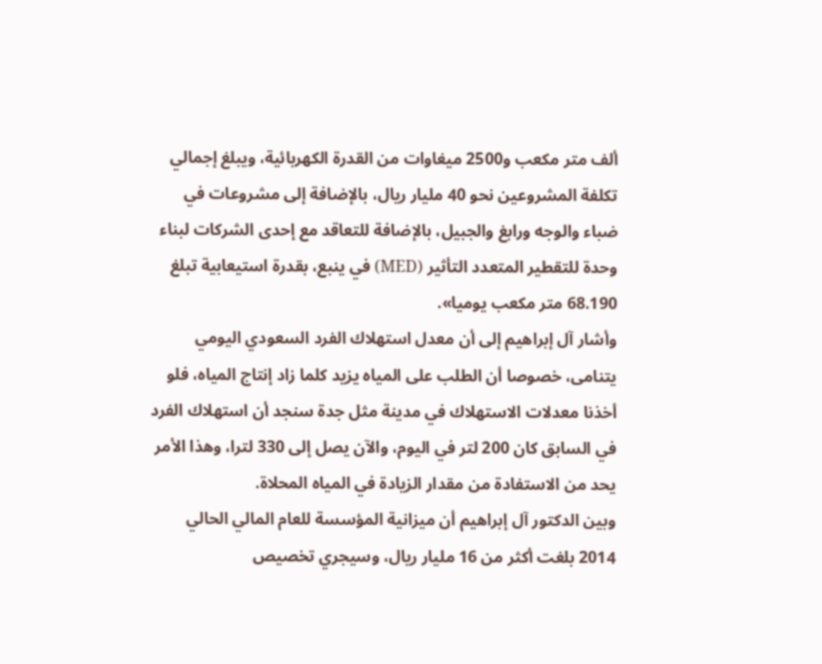ألف متر مكعب و2500 ميغاوات من القدرة الكهربائية، ويبلغ إجمالي تكلفة المشروعين نحو 40 مليار ريال، بالإضافة إلى مشروعات في ضباء والوجه ورابغ والجبيل، بالإضافة للتعاقد مع إحدى الشركات لبناء وحدة للتقطير المتعدد التأثير (MED) في ينبع، بقدرة استيعابية تبلغ 68.190 متر مكعب يوميا».
وأشار آل إبراهيم إلى أن معدل استهلاك الفرد السعودي اليومي يتنامى، خصوصا أن الطلب على المياه يزيد كلما زاد إنتاج المياه، فلو أخذنا معدلات الاستهلاك في مدينة مثل جدة سنجد أن استهلاك الفرد في السابق كان 200 لتر في اليوم، والآن يصل إلى 330 لترا، وهذا الأمر يحد من الاستفادة من مقدار الزيادة في المياه المحلاة.
وبين الدكتور آل إبراهيم أن ميزانية المؤسسة للعام المالي الحالي 2014 بلغت أكثر من 16 مليار ريال، وسيجري تخصيص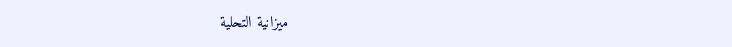ميزانية التحلية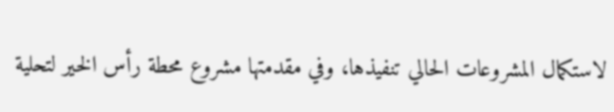لاستكمال المشروعات الحالي تنفيذها، وفي مقدمتها مشروع محطة رأس الخير لتحلية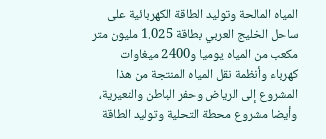المياه المالحة وتوليد الطاقة الكهربائية على ساحل الخليج العربي بطاقة 1.025 مليون متر مكعب من المياه يوميا و2400 ميغاوات كهرباء وأنظمة نقل المياه المنتجة من هذا المشروع إلى الرياض وحفر الباطن والنعيرية، وأيضا مشروع محطة التحلية وتوليد الطاقة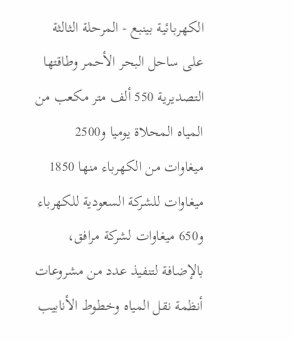الكهربائية بينبع - المرحلة الثالثة على ساحل البحر الأحمر وطاقتها التصديرية 550 ألف متر مكعب من المياه المحلاة يوميا و2500 ميغاوات من الكهرباء منها 1850 ميغاوات للشركة السعودية للكهرباء و650 ميغاوات لشركة مرافق، بالإضافة لتنفيذ عدد من مشروعات أنظمة نقل المياه وخطوط الأنابيب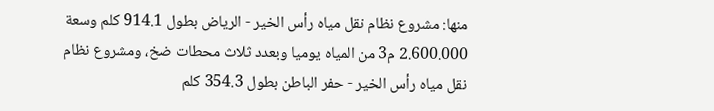منها: مشروع نظام نقل مياه رأس الخير - الرياض بطول 914.1 كلم وسعة 2.600.000 م3 من المياه يوميا وبعدد ثلاث محطات ضخ، ومشروع نظام نقل مياه رأس الخير - حفر الباطن بطول 354.3 كلم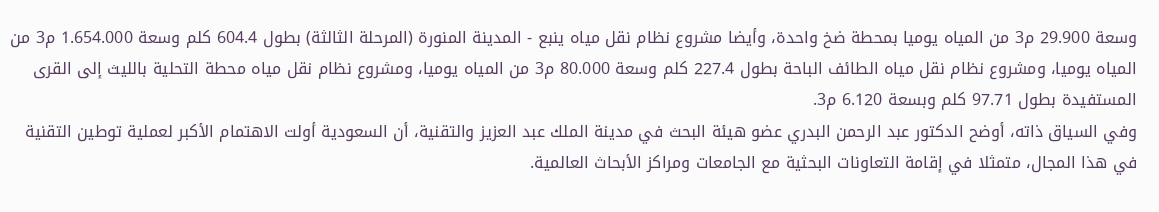وسعة 29.900 م3 من المياه يوميا بمحطة ضخ واحدة، وأيضا مشروع نظام نقل مياه ينبع - المدينة المنورة (المرحلة الثالثة) بطول 604.4 كلم وسعة 1.654.000 م3 من المياه يوميا، ومشروع نظام نقل مياه الطائف الباحة بطول 227.4 كلم وسعة 80.000 م3 من المياه يوميا، ومشروع نظام نقل مياه محطة التحلية بالليث إلى القرى المستفيدة بطول 97.71 كلم وبسعة 6.120 م3.
وفي السياق ذاته، أوضح الدكتور عبد الرحمن البدري عضو هيئة البحث في مدينة الملك عبد العزيز والتقنية، أن السعودية أولت الاهتمام الأكبر لعملية توطين التقنية في هذا المجال، متمثلا في إقامة التعاونات البحثية مع الجامعات ومراكز الأبحاث العالمية.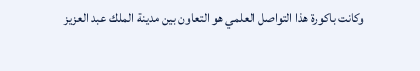وكانت باكورة هذا التواصل العلمي هو التعاون بين مدينة الملك عبد العزيز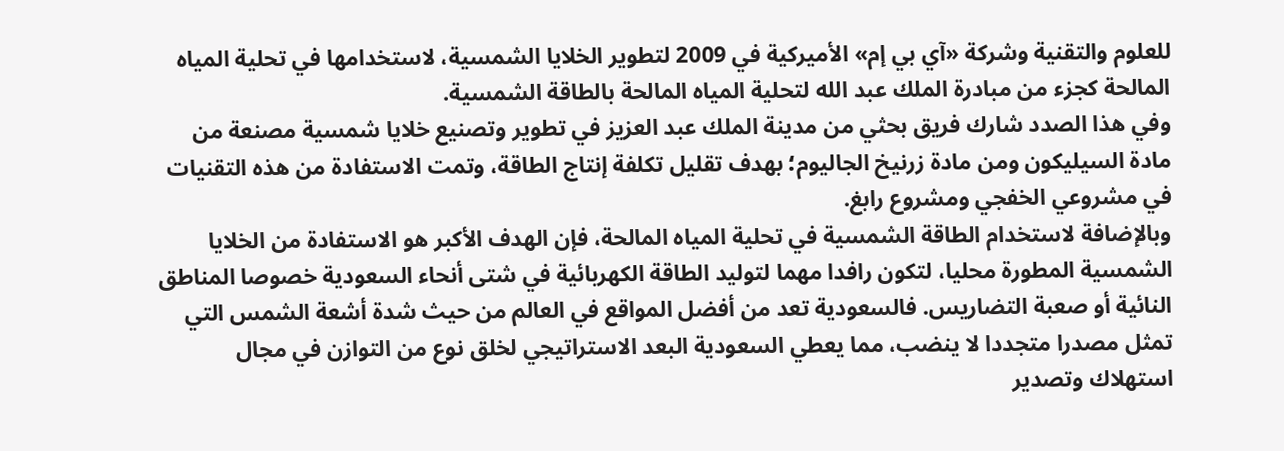للعلوم والتقنية وشركة «آي بي إم» الأميركية في 2009 لتطوير الخلايا الشمسية، لاستخدامها في تحلية المياه المالحة كجزء من مبادرة الملك عبد الله لتحلية المياه المالحة بالطاقة الشمسية.
وفي هذا الصدد شارك فريق بحثي من مدينة الملك عبد العزيز في تطوير وتصنيع خلايا شمسية مصنعة من مادة السيليكون ومن مادة زرنيخ الجاليوم؛ بهدف تقليل تكلفة إنتاج الطاقة، وتمت الاستفادة من هذه التقنيات في مشروعي الخفجي ومشروع رابغ.
وبالإضافة لاستخدام الطاقة الشمسية في تحلية المياه المالحة، فإن الهدف الأكبر هو الاستفادة من الخلايا الشمسية المطورة محليا، لتكون رافدا مهما لتوليد الطاقة الكهربائية في شتى أنحاء السعودية خصوصا المناطق النائية أو صعبة التضاريس. فالسعودية تعد من أفضل المواقع في العالم من حيث شدة أشعة الشمس التي تمثل مصدرا متجددا لا ينضب، مما يعطي السعودية البعد الاستراتيجي لخلق نوع من التوازن في مجال استهلاك وتصدير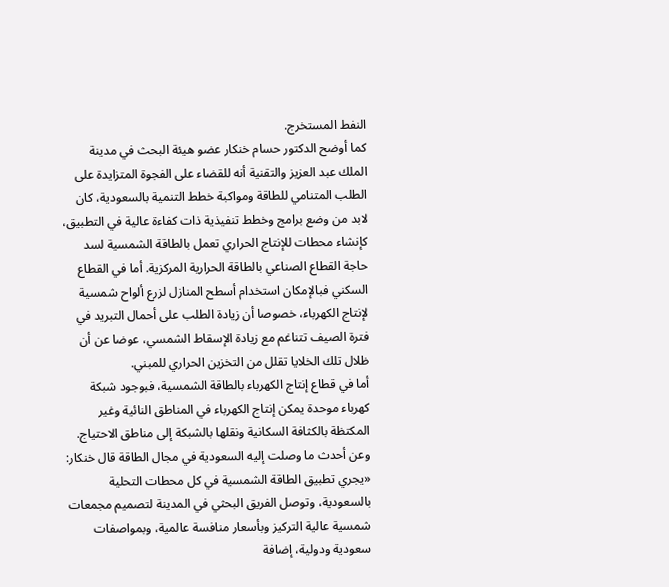النفط المستخرج.
كما أوضح الدكتور حسام خنكار عضو هيئة البحث في مدينة الملك عبد العزيز والتقنية أنه للقضاء على الفجوة المتزايدة على الطلب المتنامي للطاقة ومواكبة خطط التنمية بالسعودية، كان لابد من وضع برامج وخطط تنفيذية ذات كفاءة عالية في التطبيق، كإنشاء محطات للإنتاج الحراري تعمل بالطاقة الشمسية لسد حاجة القطاع الصناعي بالطاقة الحرارية المركزية. أما في القطاع السكني فبالإمكان استخدام أسطح المنازل لزرع ألواح شمسية لإنتاج الكهرباء، خصوصا أن زيادة الطلب على أحمال التبريد في فترة الصيف تتناغم مع زيادة الإسقاط الشمسي، عوضا عن أن ظلال تلك الخلايا تقلل من التخزين الحراري للمبني.
أما في قطاع إنتاج الكهرباء بالطاقة الشمسية، فبوجود شبكة كهرباء موحدة يمكن إنتاج الكهرباء في المناطق النائية وغير المكتظة بالكثافة السكانية ونقلها بالشبكة إلى مناطق الاحتياج.
وعن أحدث ما وصلت إليه السعودية في مجال الطاقة قال خنكار: «يجري تطبيق الطاقة الشمسية في كل محطات التحلية بالسعودية، وتوصل الفريق البحثي في المدينة لتصميم مجمعات شمسية عالية التركيز وبأسعار منافسة عالمية، وبمواصفات سعودية ودولية، إضافة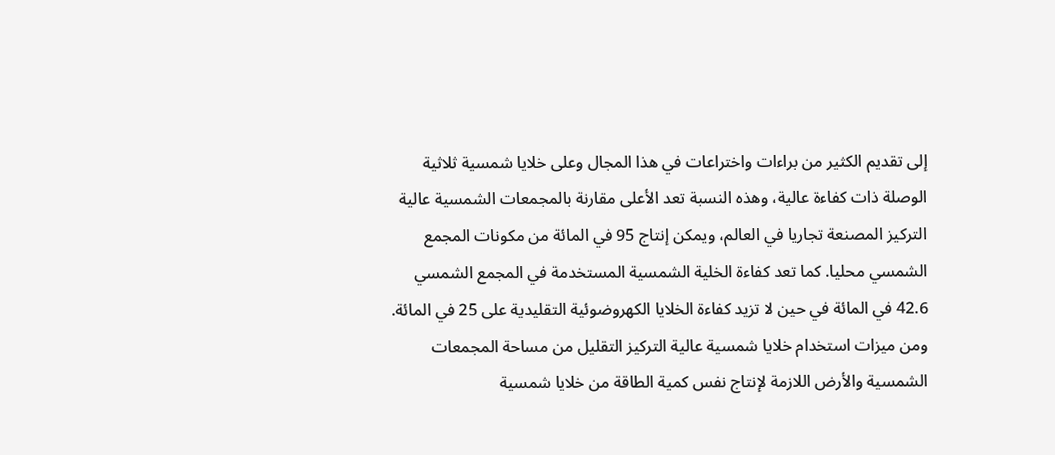إلى تقديم الكثير من براءات واختراعات في هذا المجال وعلى خلايا شمسية ثلاثية الوصلة ذات كفاءة عالية، وهذه النسبة تعد الأعلى مقارنة بالمجمعات الشمسية عالية التركيز المصنعة تجاريا في العالم، ويمكن إنتاج 95 في المائة من مكونات المجمع الشمسي محليا. كما تعد كفاءة الخلية الشمسية المستخدمة في المجمع الشمسي 42.6 في المائة في حين لا تزيد كفاءة الخلايا الكهروضوئية التقليدية على 25 في المائة. ومن ميزات استخدام خلايا شمسية عالية التركيز التقليل من مساحة المجمعات الشمسية والأرض اللازمة لإنتاج نفس كمية الطاقة من خلايا شمسية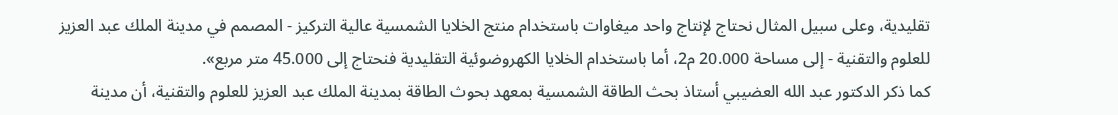تقليدية، وعلى سبيل المثال نحتاج لإنتاج واحد ميغاوات باستخدام منتج الخلايا الشمسية عالية التركيز - المصمم في مدينة الملك عبد العزيز للعلوم والتقنية - إلى مساحة 20.000 م2، أما باستخدام الخلايا الكهروضوئية التقليدية فنحتاج إلى 45.000 متر مربع».
كما ذكر الدكتور عبد الله العضيبي أستاذ بحث الطاقة الشمسية بمعهد بحوث الطاقة بمدينة الملك عبد العزيز للعلوم والتقنية، أن مدينة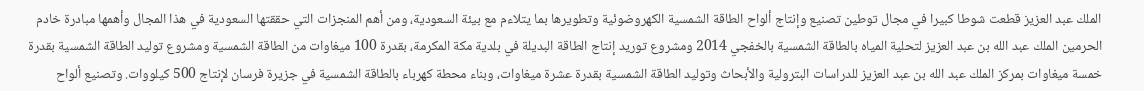الملك عبد العزيز قطعت شوطا كبيرا في مجال توطين تصنيع وإنتاج ألواح الطاقة الشمسية الكهروضوئية وتطويرها بما يتلاءم مع بيئة السعودية، ومن أهم المنجزات التي حققتها السعودية في هذا المجال وأهمها مبادرة خادم الحرمين الملك عبد الله بن عبد العزيز لتحلية المياه بالطاقة الشمسية بالخفجي 2014 ومشروع توريد إنتاج الطاقة البديلة في بلدية مكة المكرمة، بقدرة 100 ميغاوات من الطاقة الشمسية ومشروع توليد الطاقة الشمسية بقدرة خمسة ميغاوات بمركز الملك عبد الله بن عبد العزيز للدراسات البترولية والأبحاث وتوليد الطاقة الشمسية بقدرة عشرة ميغاوات، وبناء محطة كهرباء بالطاقة الشمسية في جزيرة فرسان لإنتاج 500 كيلووات. وتصنيع ألواح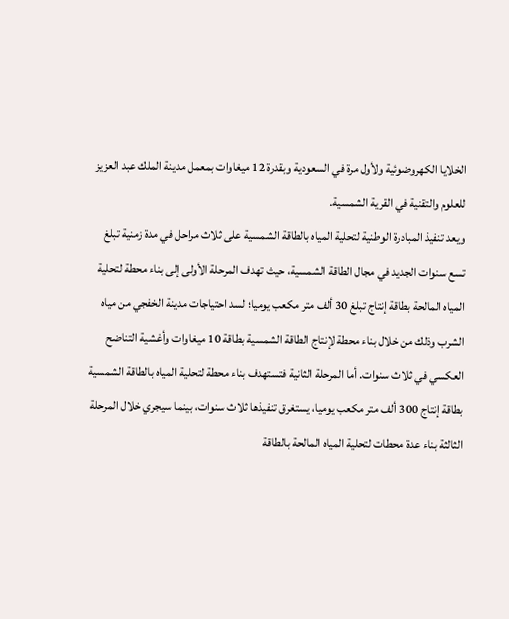الخلايا الكهروضوئية ولأول مرة في السعودية وبقدرة 12 ميغاوات بمعمل مدينة الملك عبد العزيز للعلوم والتقنية في القرية الشمسية.
ويعد تنفيذ المبادرة الوطنية لتحلية المياه بالطاقة الشمسية على ثلاث مراحل في مدة زمنية تبلغ تسع سنوات الجديد في مجال الطاقة الشمسية، حيث تهدف المرحلة الأولى إلى بناء محطة لتحلية المياه المالحة بطاقة إنتاج تبلغ 30 ألف متر مكعب يوميا؛ لسد احتياجات مدينة الخفجي من مياه الشرب وذلك من خلال بناء محطة لإنتاج الطاقة الشمسية بطاقة 10 ميغاوات وأغشية التناضح العكسي في ثلاث سنوات. أما المرحلة الثانية فتستهدف بناء محطة لتحلية المياه بالطاقة الشمسية بطاقة إنتاج 300 ألف متر مكعب يوميا، يستغرق تنفيذها ثلاث سنوات، بينما سيجري خلال المرحلة الثالثة بناء عدة محطات لتحلية المياه المالحة بالطاقة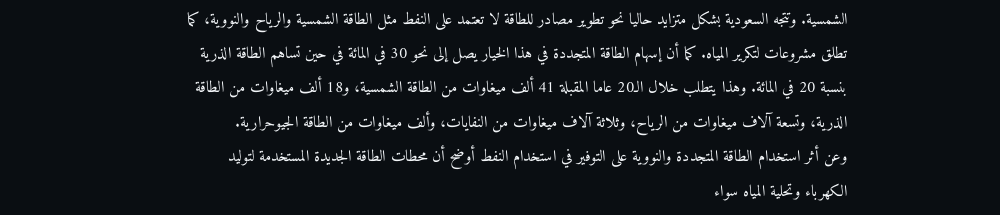الشمسية. وتتجه السعودية بشكل متزايد حاليا نحو تطوير مصادر للطاقة لا تعتمد على النفط مثل الطاقة الشمسية والرياح والنووية، كما تطلق مشروعات لتكرير المياه. كما أن إسهام الطاقة المتجددة في هذا الخيار يصل إلى نحو 30 في المائة في حين تساهم الطاقة الذرية بنسبة 20 في المائة. وهذا يتطلب خلال الـ20 عاما المقبلة 41 ألف ميغاوات من الطاقة الشمسية، و18 ألف ميغاوات من الطاقة الذرية، وتسعة آلاف ميغاوات من الرياح، وثلاثة آلاف ميغاوات من النفايات، وألف ميغاوات من الطاقة الجيوحرارية.
وعن أثر استخدام الطاقة المتجددة والنووية على التوفير في استخدام النفط أوضح أن محطات الطاقة الجديدة المستخدمة لتوليد الكهرباء وتحلية المياه سواء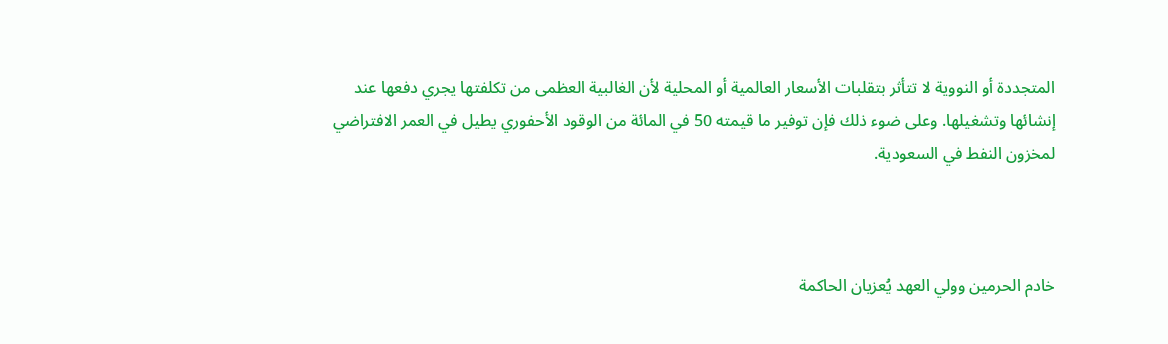المتجددة أو النووية لا تتأثر بتقلبات الأسعار العالمية أو المحلية لأن الغالبية العظمى من تكلفتها يجري دفعها عند إنشائها وتشغيلها. وعلى ضوء ذلك فإن توفير ما قيمته 50 في المائة من الوقود الأحفوري يطيل في العمر الافتراضي لمخزون النفط في السعودية.



خادم الحرمين وولي العهد يُعزيان الحاكمة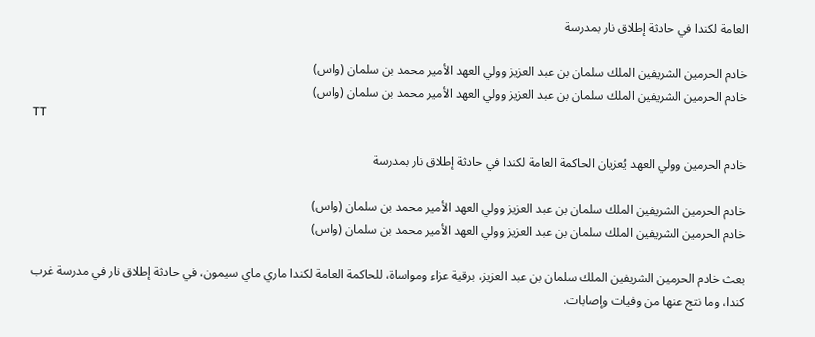العامة لكندا في حادثة إطلاق نار بمدرسة

خادم الحرمين الشريفين الملك سلمان بن عبد العزيز وولي العهد الأمير محمد بن سلمان (واس)
خادم الحرمين الشريفين الملك سلمان بن عبد العزيز وولي العهد الأمير محمد بن سلمان (واس)
TT

خادم الحرمين وولي العهد يُعزيان الحاكمة العامة لكندا في حادثة إطلاق نار بمدرسة

خادم الحرمين الشريفين الملك سلمان بن عبد العزيز وولي العهد الأمير محمد بن سلمان (واس)
خادم الحرمين الشريفين الملك سلمان بن عبد العزيز وولي العهد الأمير محمد بن سلمان (واس)

بعث خادم الحرمين الشريفين الملك سلمان بن عبد العزيز، برقية عزاء ومواساة، للحاكمة العامة لكندا ماري ماي سيمون، في حادثة إطلاق نار في مدرسة غرب كندا، وما نتج عنها من وفيات وإصابات.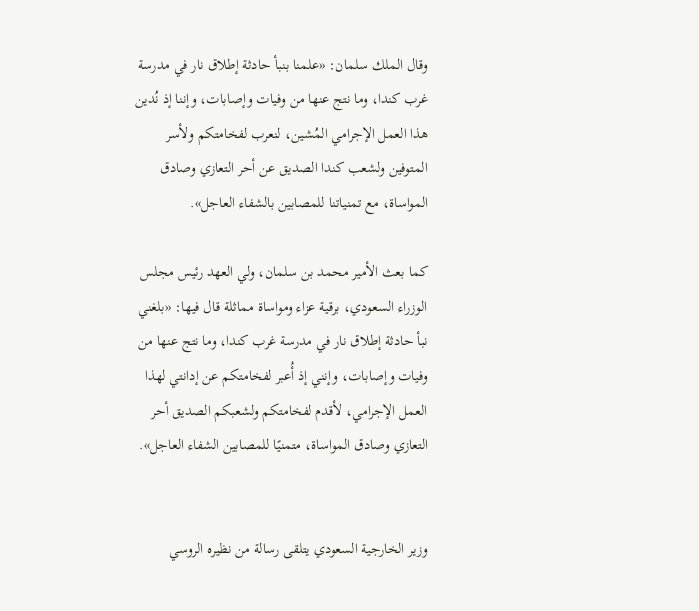وقال الملك سلمان: «علمنا بنبأ حادثة إطلاق نار في مدرسة غرب كندا، وما نتج عنها من وفيات وإصابات، وإننا إذ نُدين هذا العمل الإجرامي المُشين، لنعرب لفخامتكم ولأسر المتوفين ولشعب كندا الصديق عن أحر التعازي وصادق المواساة، مع تمنياتنا للمصابين بالشفاء العاجل».

كما بعث الأمير محمد بن سلمان، ولي العهد رئيس مجلس الوزراء السعودي، برقية عزاء ومواساة مماثلة قال فيها: «بلغني نبأ حادثة إطلاق نار في مدرسة غرب كندا، وما نتج عنها من وفيات وإصابات، وإنني إذ أُعبر لفخامتكم عن إدانتي لهذا العمل الإجرامي، لأقدم لفخامتكم ولشعبكم الصديق أحر التعازي وصادق المواساة، متمنيًا للمصابين الشفاء العاجل».


وزير الخارجية السعودي يتلقى رسالة من نظيره الروسي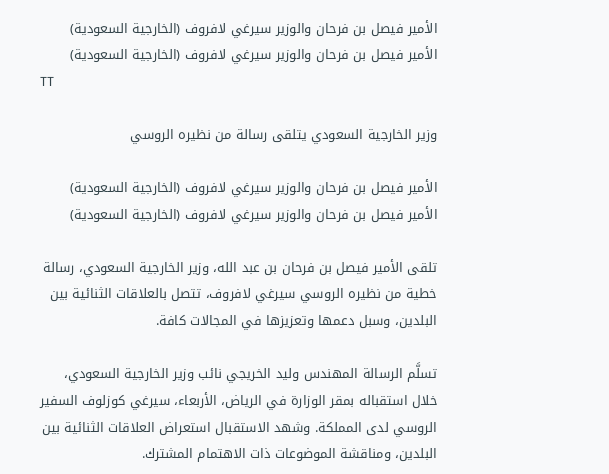الأمير فيصل بن فرحان والوزير سيرغي لافروف (الخارجية السعودية)
الأمير فيصل بن فرحان والوزير سيرغي لافروف (الخارجية السعودية)
TT

وزير الخارجية السعودي يتلقى رسالة من نظيره الروسي

الأمير فيصل بن فرحان والوزير سيرغي لافروف (الخارجية السعودية)
الأمير فيصل بن فرحان والوزير سيرغي لافروف (الخارجية السعودية)

تلقى الأمير فيصل بن فرحان بن عبد الله، وزير الخارجية السعودي، رسالة خطية من نظيره الروسي سيرغي لافروف، تتصل بالعلاقات الثنائية بين البلدين، وسبل دعمها وتعزيزها في المجالات كافة.

تسلَّم الرسالة المهندس وليد الخريجي نائب وزير الخارجية السعودي، خلال استقباله بمقر الوزارة في الرياض، الأربعاء، سيرغي كوزلوف السفير الروسي لدى المملكة. وشهد الاستقبال استعراض العلاقات الثنائية بين البلدين، ومناقشة الموضوعات ذات الاهتمام المشترك.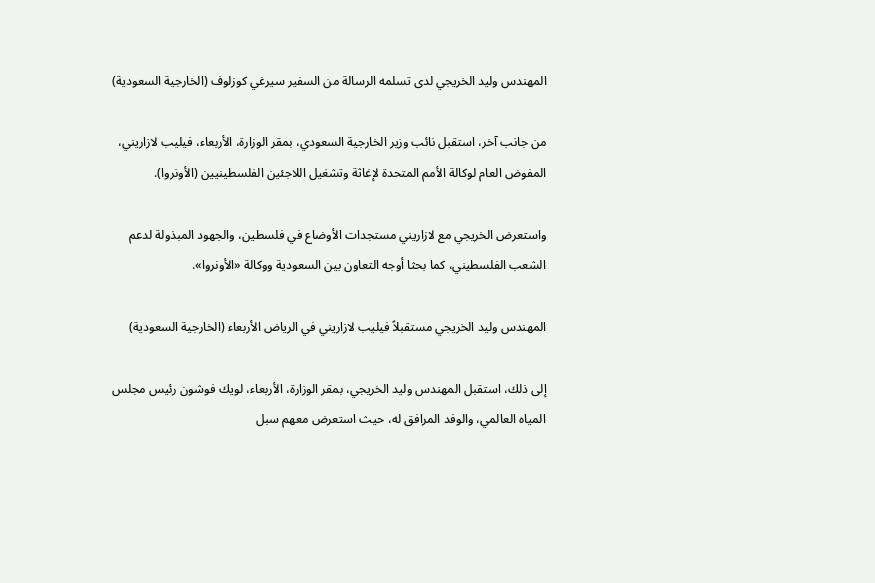المهندس وليد الخريجي لدى تسلمه الرسالة من السفير سيرغي كوزلوف (الخارجية السعودية)

من جانب آخر، استقبل نائب وزير الخارجية السعودي، بمقر الوزارة، الأربعاء، فيليب لازاريني، المفوض العام لوكالة الأمم المتحدة لإغاثة وتشغيل اللاجئين الفلسطينيين (الأونروا).

واستعرض الخريجي مع لازاريني مستجدات الأوضاع في فلسطين، والجهود المبذولة لدعم الشعب الفلسطيني، كما بحثا أوجه التعاون بين السعودية ووكالة «الأونروا».

المهندس وليد الخريجي مستقبلاً فيليب لازاريني في الرياض الأربعاء (الخارجية السعودية)

إلى ذلك، استقبل المهندس وليد الخريجي، بمقر الوزارة، الأربعاء، لويك فوشون رئيس مجلس المياه العالمي، والوفد المرافق له، حيث استعرض معهم سبل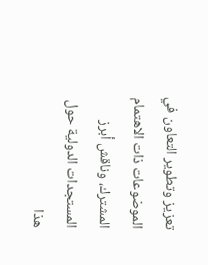تعزيز وتطوير التعاون في الموضوعات ذات الاهتمام المشترك، وناقش أبرز المستجدات الدولية حول هذا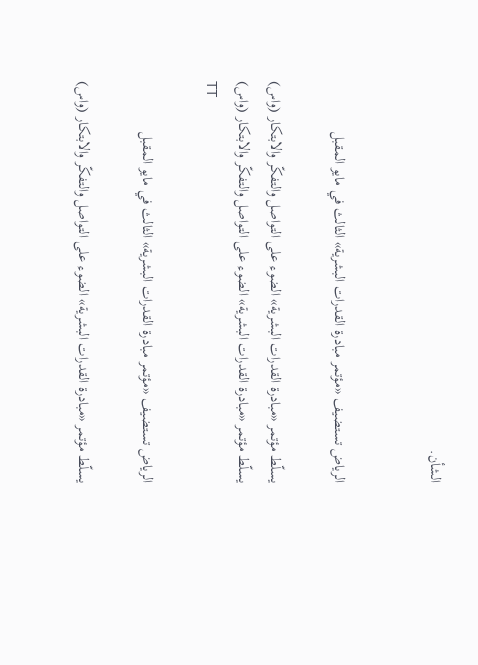الشأن.


الرياض تستضيف «مؤتمر مبادرة القدرات البشرية» الثالث في مايو المقبل

يسلّط مؤتمر «مبادرة القدرات البشرية» الضوء على التواصل والتفكّر والابتكار (واس)
يسلّط مؤتمر «مبادرة القدرات البشرية» الضوء على التواصل والتفكّر والابتكار (واس)
TT

الرياض تستضيف «مؤتمر مبادرة القدرات البشرية» الثالث في مايو المقبل

يسلّط مؤتمر «مبادرة القدرات البشرية» الضوء على التواصل والتفكّر والابتكار (واس)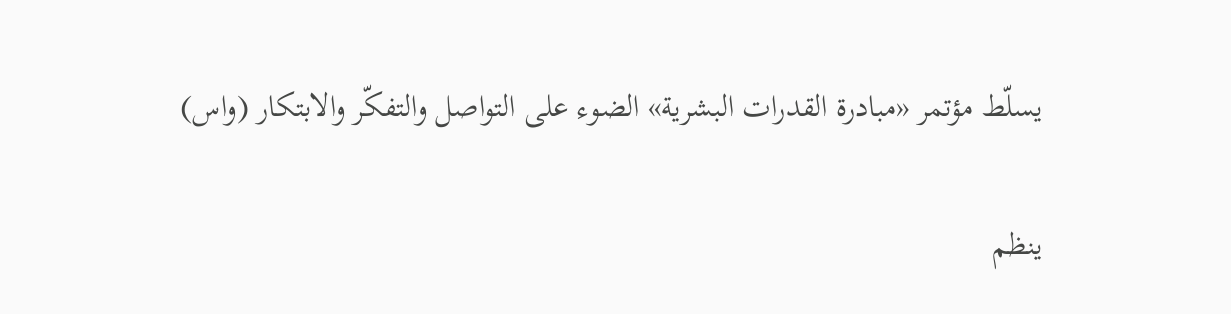يسلّط مؤتمر «مبادرة القدرات البشرية» الضوء على التواصل والتفكّر والابتكار (واس)

ينظم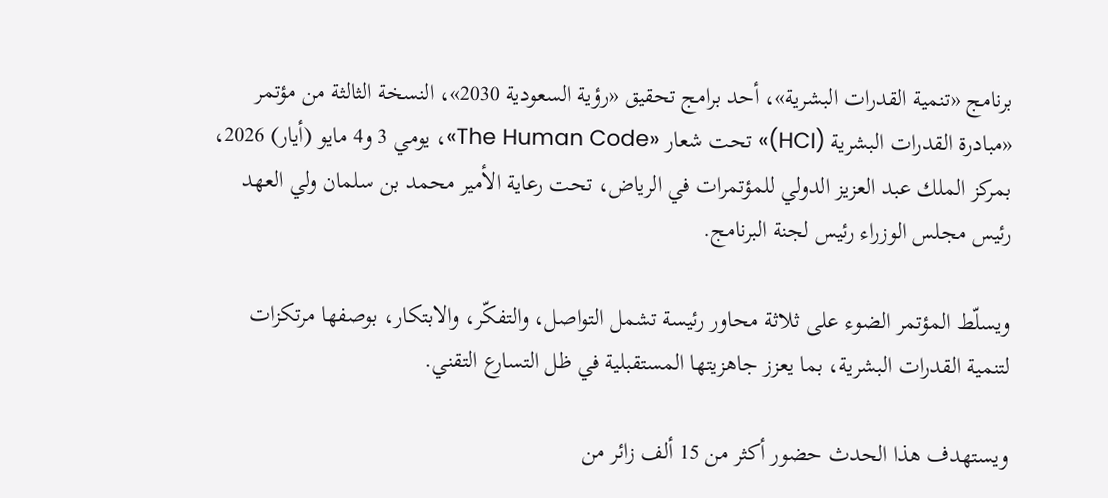برنامج «تنمية القدرات البشرية»، أحد برامج تحقيق «رؤية السعودية 2030»، النسخة الثالثة من مؤتمر «مبادرة القدرات البشرية (HCI)» تحت شعار «The Human Code»، يومي 3 و4 مايو (أيار) 2026، بمركز الملك عبد العزيز الدولي للمؤتمرات في الرياض، تحت رعاية الأمير محمد بن سلمان ولي العهد رئيس مجلس الوزراء رئيس لجنة البرنامج.

ويسلّط المؤتمر الضوء على ثلاثة محاور رئيسة تشمل التواصل، والتفكّر، والابتكار، بوصفها مرتكزات لتنمية القدرات البشرية، بما يعزز جاهزيتها المستقبلية في ظل التسارع التقني.

ويستهدف هذا الحدث حضور أكثر من 15 ألف زائر من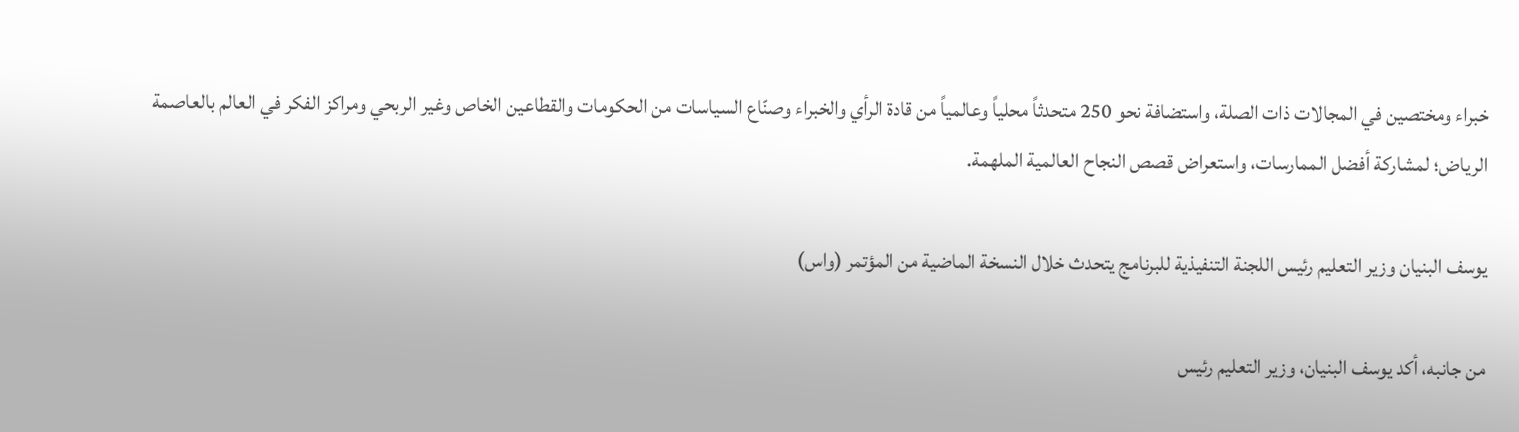خبراء ومختصين في المجالات ذات الصلة، واستضافة نحو 250 متحدثاً محلياً وعالمياً من قادة الرأي والخبراء وصنّاع السياسات من الحكومات والقطاعين الخاص وغير الربحي ومراكز الفكر في العالم بالعاصمة الرياض؛ لمشاركة أفضل الممارسات، واستعراض قصص النجاح العالمية الملهمة.

يوسف البنيان وزير التعليم رئيس اللجنة التنفيذية للبرنامج يتحدث خلال النسخة الماضية من المؤتمر (واس)

من جانبه، أكد يوسف البنيان، وزير التعليم رئيس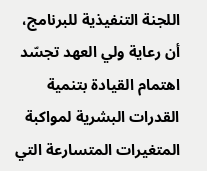اللجنة التنفيذية للبرنامج، أن رعاية ولي العهد تجسّد اهتمام القيادة بتنمية القدرات البشرية لمواكبة المتغيرات المتسارعة التي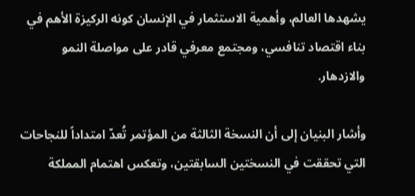يشهدها العالم، وأهمية الاستثمار في الإنسان كونه الركيزة الأهم في بناء اقتصاد تنافسي، ومجتمع معرفي قادر على مواصلة النمو والازدهار.

وأشار البنيان إلى أن النسخة الثالثة من المؤتمر تُعدّ امتداداً للنجاحات التي تحققت في النسختين السابقتين، وتعكس اهتمام المملكة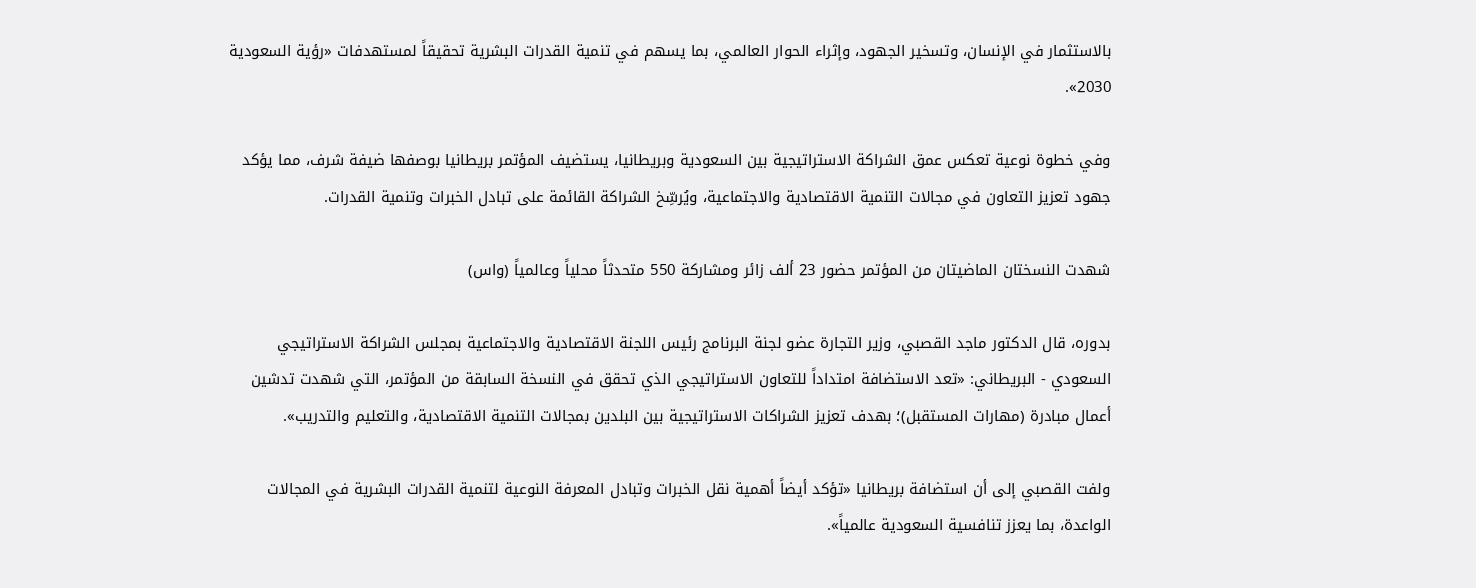بالاستثمار في الإنسان، وتسخير الجهود، وإثراء الحوار العالمي، بما يسهم في تنمية القدرات البشرية تحقيقاً لمستهدفات «رؤية السعودية 2030».

وفي خطوة نوعية تعكس عمق الشراكة الاستراتيجية بين السعودية وبريطانيا، يستضيف المؤتمر بريطانيا بوصفها ضيفة شرف، مما يؤكد جهود تعزيز التعاون في مجالات التنمية الاقتصادية والاجتماعية، ويُرسِّخ الشراكة القائمة على تبادل الخبرات وتنمية القدرات.

شهدت النسختان الماضيتان من المؤتمر حضور 23 ألف زائر ومشاركة 550 متحدثاً محلياً وعالمياً (واس)

بدوره، قال الدكتور ماجد القصبي، وزير التجارة عضو لجنة البرنامج رئيس اللجنة الاقتصادية والاجتماعية بمجلس الشراكة الاستراتيجي السعودي - البريطاني: «تعد الاستضافة امتداداً للتعاون الاستراتيجي الذي تحقق في النسخة السابقة من المؤتمر، التي شهدت تدشين أعمال مبادرة (مهارات المستقبل)؛ بهدف تعزيز الشراكات الاستراتيجية بين البلدين بمجالات التنمية الاقتصادية، والتعليم والتدريب».

ولفت القصبي إلى أن استضافة بريطانيا «تؤكد أيضاً أهمية نقل الخبرات وتبادل المعرفة النوعية لتنمية القدرات البشرية في المجالات الواعدة، بما يعزز تنافسية السعودية عالمياً».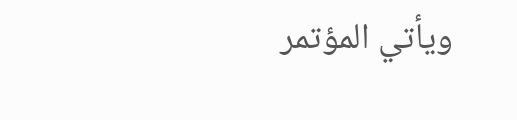ويأتي المؤتمر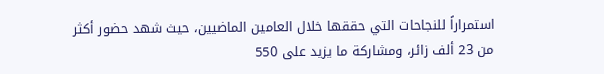استمراراً للنجاحات التي حققها خلال العامين الماضيين، حيث شهد حضور أكثر من 23 ألف زائر، ومشاركة ما يزيد على 550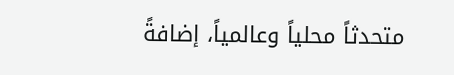متحدثاً محلياً وعالمياً، إضافةً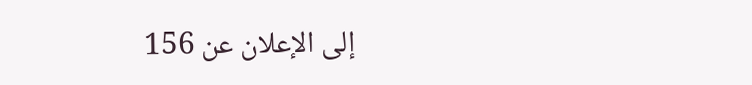إلى الإعلان عن 156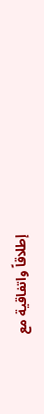إطلاقاً واتفاقية مع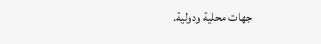جهات محلية ودولية.